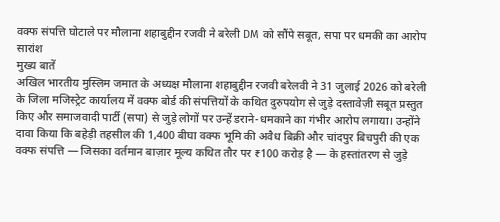वक्फ संपत्ति घोटाले पर मौलाना शहाबुद्दीन रजवी ने बरेली DM को सौंपे सबूत, सपा पर धमकी का आरोप
सारांश
मुख्य बातें
अखिल भारतीय मुस्लिम जमात के अध्यक्ष मौलाना शहाबुद्दीन रजवी बरेलवी ने 31 जुलाई 2026 को बरेली के जिला मजिस्ट्रेट कार्यालय में वक्फ बोर्ड की संपत्तियों के कथित दुरुपयोग से जुड़े दस्तावेज़ी सबूत प्रस्तुत किए और समाजवादी पार्टी (सपा) से जुड़े लोगों पर उन्हें डराने-धमकाने का गंभीर आरोप लगाया। उन्होंने दावा किया कि बहेड़ी तहसील की 1,400 बीघा वक्फ भूमि की अवैध बिक्री और चांदपुर बिचपुरी की एक वक्फ संपत्ति — जिसका वर्तमान बाज़ार मूल्य कथित तौर पर ₹100 करोड़ है — के हस्तांतरण से जुड़े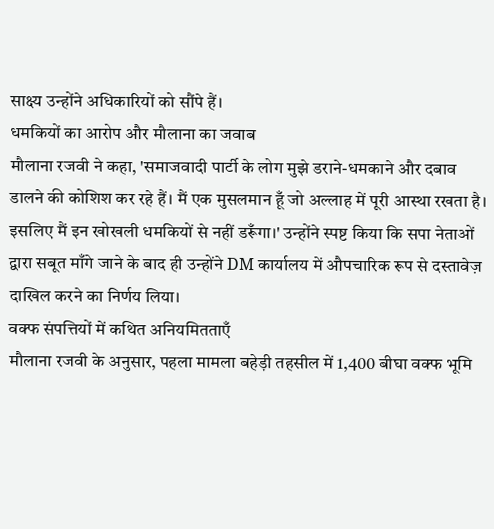साक्ष्य उन्होंने अधिकारियों को सौंपे हैं।
धमकियों का आरोप और मौलाना का जवाब
मौलाना रजवी ने कहा, 'समाजवादी पार्टी के लोग मुझे डराने-धमकाने और दबाव डालने की कोशिश कर रहे हैं। मैं एक मुसलमान हूँ जो अल्लाह में पूरी आस्था रखता है। इसलिए मैं इन खोखली धमकियों से नहीं डरूँगा।' उन्होंने स्पष्ट किया कि सपा नेताओं द्वारा सबूत माँगे जाने के बाद ही उन्होंने DM कार्यालय में औपचारिक रूप से दस्तावेज़ दाखिल करने का निर्णय लिया।
वक्फ संपत्तियों में कथित अनियमितताएँ
मौलाना रजवी के अनुसार, पहला मामला बहेड़ी तहसील में 1,400 बीघा वक्फ भूमि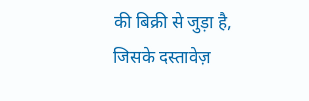की बिक्री से जुड़ा है, जिसके दस्तावेज़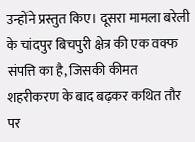उन्होंने प्रस्तुत किए। दूसरा मामला बरेली के चांदपुर बिचपुरी क्षेत्र की एक वक्फ संपत्ति का है, जिसकी कीमत शहरीकरण के बाद बढ़कर कथित तौर पर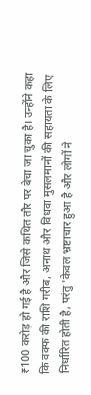₹100 करोड़ हो गई है और जिसे कथित तौर पर बेचा जा चुका है। उन्होंने कहा कि वक्फ की राशि गरीब, अनाथ और विधवा मुसलमानों की सहायता के लिए निर्धारित होती है, परंतु 'केवल भ्रष्टाचार हुआ है और लोगों ने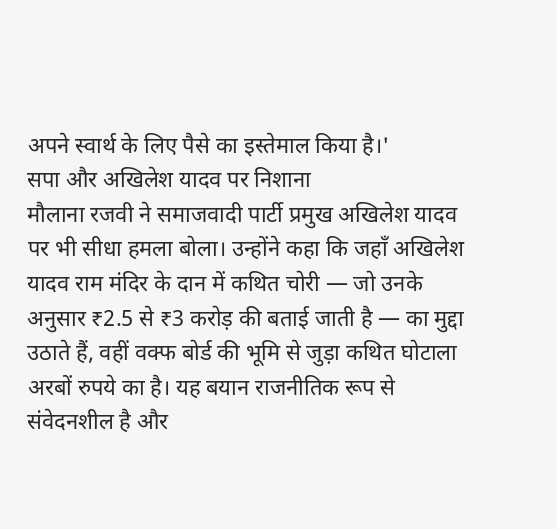अपने स्वार्थ के लिए पैसे का इस्तेमाल किया है।'
सपा और अखिलेश यादव पर निशाना
मौलाना रजवी ने समाजवादी पार्टी प्रमुख अखिलेश यादव पर भी सीधा हमला बोला। उन्होंने कहा कि जहाँ अखिलेश यादव राम मंदिर के दान में कथित चोरी — जो उनके अनुसार ₹2.5 से ₹3 करोड़ की बताई जाती है — का मुद्दा उठाते हैं, वहीं वक्फ बोर्ड की भूमि से जुड़ा कथित घोटाला अरबों रुपये का है। यह बयान राजनीतिक रूप से संवेदनशील है और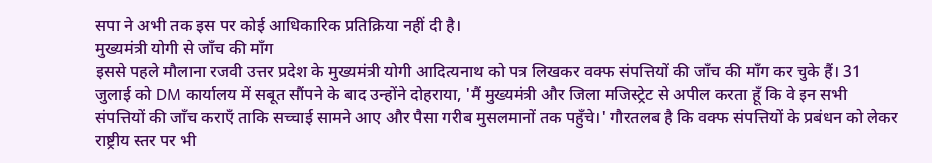सपा ने अभी तक इस पर कोई आधिकारिक प्रतिक्रिया नहीं दी है।
मुख्यमंत्री योगी से जाँच की माँग
इससे पहले मौलाना रजवी उत्तर प्रदेश के मुख्यमंत्री योगी आदित्यनाथ को पत्र लिखकर वक्फ संपत्तियों की जाँच की माँग कर चुके हैं। 31 जुलाई को DM कार्यालय में सबूत सौंपने के बाद उन्होंने दोहराया, 'मैं मुख्यमंत्री और जिला मजिस्ट्रेट से अपील करता हूँ कि वे इन सभी संपत्तियों की जाँच कराएँ ताकि सच्चाई सामने आए और पैसा गरीब मुसलमानों तक पहुँचे।' गौरतलब है कि वक्फ संपत्तियों के प्रबंधन को लेकर राष्ट्रीय स्तर पर भी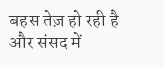बहस तेज़ हो रही है और संसद में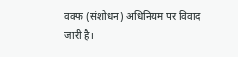वक्फ (संशोधन) अधिनियम पर विवाद जारी है।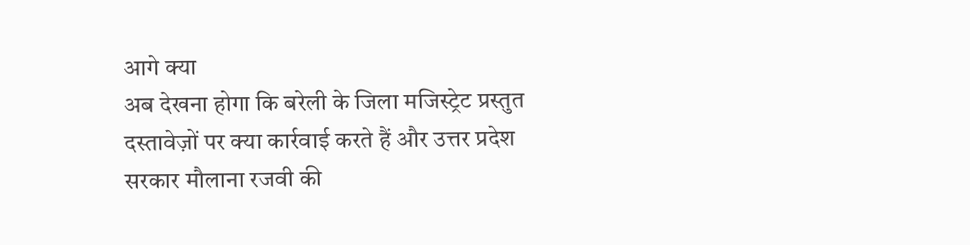आगे क्या
अब देखना होगा कि बरेली के जिला मजिस्ट्रेट प्रस्तुत दस्तावेज़ों पर क्या कार्रवाई करते हैं और उत्तर प्रदेश सरकार मौलाना रजवी की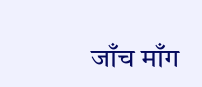जाँच माँग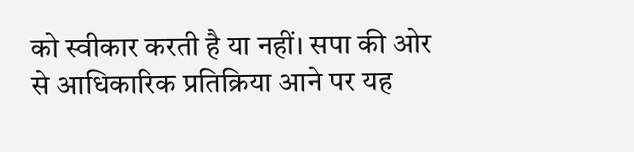को स्वीकार करती है या नहीं। सपा की ओर से आधिकारिक प्रतिक्रिया आने पर यह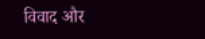विवाद और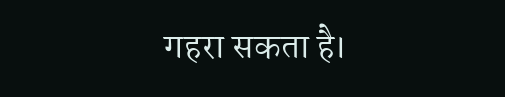गहरा सकता है।